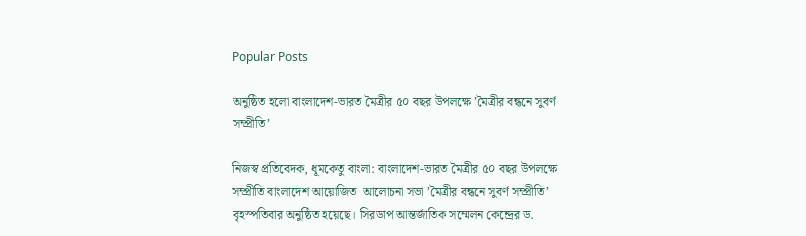Popular Posts

অনুষ্ঠিত হলো বাংলাদেশ-ভারত মৈত্রীর ৫০ বছর উপলক্ষে ‌’মৈত্রীর বন্ধনে সুবর্ণ সম্প্রীতি’

নিজস্ব প্রতিবেদক, ধূমকেতু বাংলা: বাংলাদেশ-ভারত মৈত্রীর ৫০ বছর উপলক্ষে সম্প্রীতি বাংলাদেশ আয়োজিত  আলোচনা সভা ‌’মৈত্রীর বন্ধনে সুবর্ণ সম্প্রীতি’ বৃহস্পতিবার অনুষ্ঠিত হয়েছে। সিরডাপ আন্তর্জাতিক সম্মেলন কেন্দ্রের ড.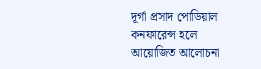দূর্গা প্রসাদ পোডিয়াল কনফারেন্স হলে আয়োজিত আলোচনা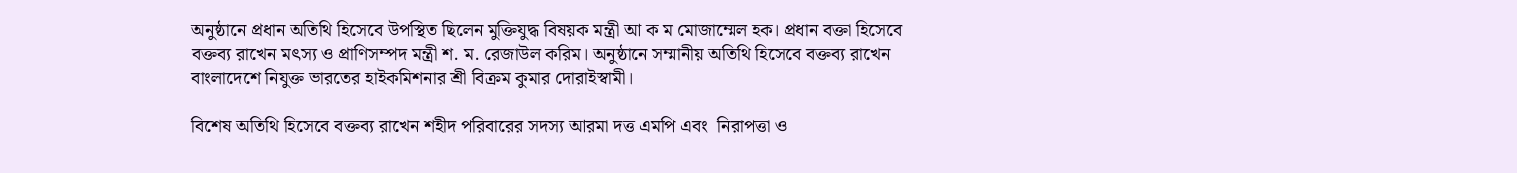অনুষ্ঠানে প্রধান অতিথি হিসেবে উপস্থিত ছিলেন মুক্তিযুদ্ধ বিষয়ক মন্ত্রী আ ক ম মোজাম্মেল হক। প্রধান বক্তা হিসেবে বক্তব্য রাখেন মৎস্য ও প্রাণিসম্পদ মন্ত্রী শ. ম. রেজাউল করিম। অনুষ্ঠানে সম্মানীয় অতিথি হিসেবে বক্তব্য রাখেন বাংলাদেশে নিযুক্ত ভারতের হাইকমিশনার শ্রী বিক্রম কুমার দোরাইস্বামী।

বিশেষ অতিথি হিসেবে বক্তব্য রাখেন শহীদ পরিবারের সদস্য আরমা দত্ত এমপি এবং  নিরাপত্তা ও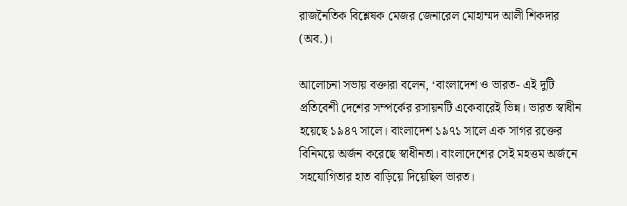রাজনৈতিক বিশ্লেষক মেজর জেনারেল মোহাম্মদ আলী শিকদার (অব.)।

আলোচনা সভায় বক্তারা বলেন, ‘বাংলাদেশ ও ভারত- এই দুটি প্রতিবেশী দেশের সম্পর্কের রসায়নটি একেবারেই ভিন্ন। ভারত স্বাধীন হয়েছে ১৯৪৭ সালে। বাংলাদেশ ১৯৭১ সালে এক সাগর রক্তের বিনিময়ে অর্জন করেছে স্বাধীনতা। বাংলাদেশের সেই মহত্তম অর্জনে সহযোগিতার হাত বাড়িয়ে দিয়েছিল ভারত।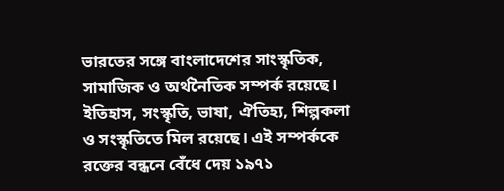ভারতের সঙ্গে বাংলাদেশের সাংস্কৃতিক, সামাজিক ও অর্থনৈতিক সম্পর্ক রয়েছে। ইতিহাস, সংস্কৃতি, ভাষা, ঐতিহ্য, শিল্পকলা ও সংস্কৃতিতে মিল রয়েছে। এই সম্পর্ককে রক্তের বন্ধনে বেঁধে দেয় ১৯৭১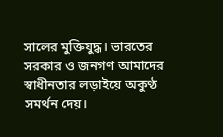সালের মুক্তিযুদ্ধ। ভারতের সরকার ও জনগণ আমাদের স্বাধীনতার লড়াইয়ে অকুণ্ঠ সমর্থন দেয়।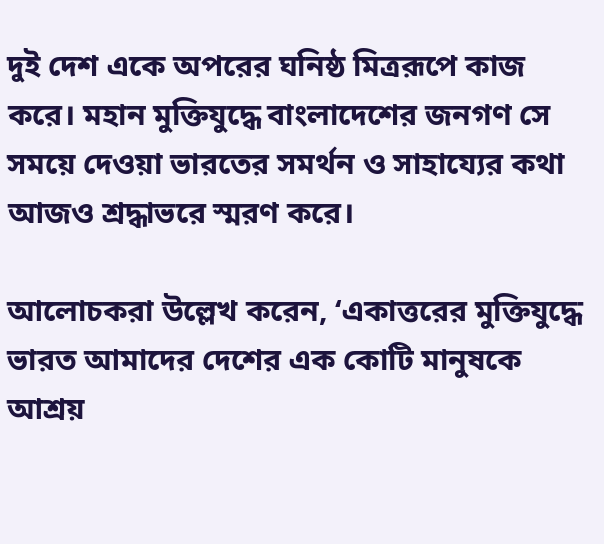দুই দেশ একে অপরের ঘনিষ্ঠ মিত্ররূপে কাজ করে। মহান মুক্তিযুদ্ধে বাংলাদেশের জনগণ সে সময়ে দেওয়া ভারতের সমর্থন ও সাহায্যের কথা আজও শ্রদ্ধাভরে স্মরণ করে।

আলোচকরা উল্লেখ করেন, ‘একাত্তরের মুক্তিযুদ্ধে ভারত আমাদের দেশের এক কোটি মানুষকে আশ্রয়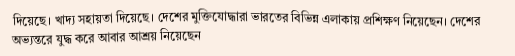দিয়েছে। খাদ্য সহায়তা দিয়েছে। দেশের মুক্তিযোদ্ধারা ভারতের বিভিন্ন এলাকায় প্রশিক্ষণ নিয়েছেন। দেশের অভ্যন্তরে যুদ্ধ করে আবার আশ্রয় নিয়েছেন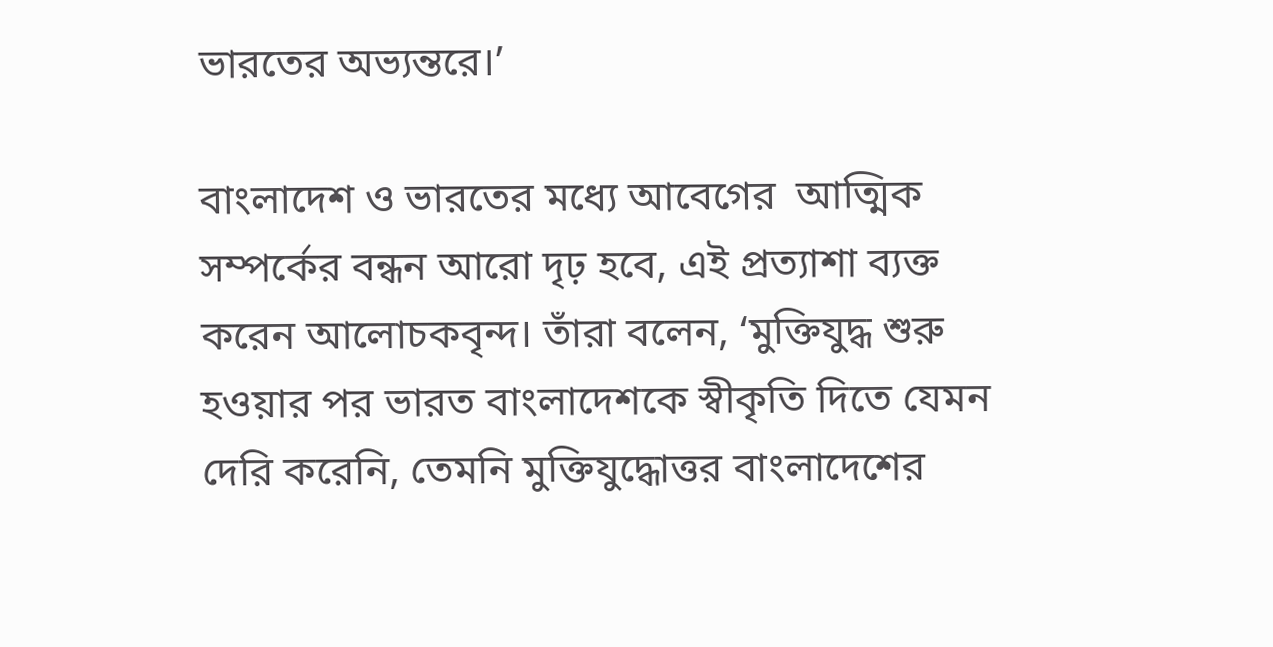ভারতের অভ্যন্তরে।’

বাংলাদেশ ও ভারতের মধ্যে আবেগের  আত্মিক সম্পর্কের বন্ধন আরো দৃঢ় হবে, এই প্রত্যাশা ব্যক্ত করেন আলোচকবৃন্দ। তাঁরা বলেন, ‘মুক্তিযুদ্ধ শুরু হওয়ার পর ভারত বাংলাদেশকে স্বীকৃতি দিতে যেমন দেরি করেনি, তেমনি মুক্তিযুদ্ধোত্তর বাংলাদেশের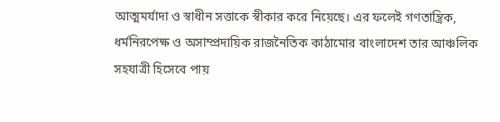আত্মমর্যাদা ও স্বাধীন সত্তাকে স্বীকার করে নিয়েছে। এর ফলেই গণতান্ত্রিক, ধর্মনিরপেক্ষ ও অসাম্প্রদায়িক রাজনৈতিক কাঠামোর বাংলাদেশ তার আঞ্চলিক সহযাত্রী হিসেবে পায়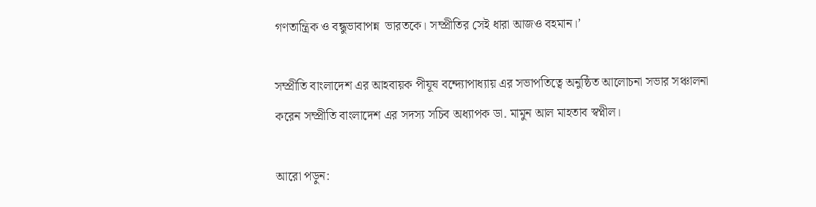গণতান্ত্রিক ও বন্ধুভাবাপন্ন  ভারতকে। সম্প্রীতির সেই ধারা আজও বহমান।’

সম্প্রীতি বাংলাদেশ এর আহবায়ক পীযূষ বন্দ্যোপাধ্যায় এর সভাপতিত্বে অনুষ্ঠিত আলোচনা সভার সঞ্চালনা করেন সম্প্রীতি বাংলাদেশ এর সদস্য সচিব অধ্যাপক ডা. মামুন আল মাহতাব স্বপ্নীল।

আরো পড়ুন: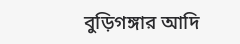বুড়িগঙ্গার আদি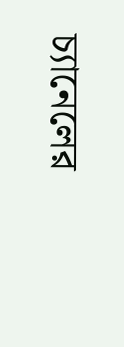চ্যানেলের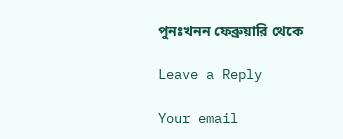পুনঃখনন ফেব্রুয়ারি থেকে

Leave a Reply

Your email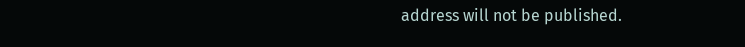address will not be published.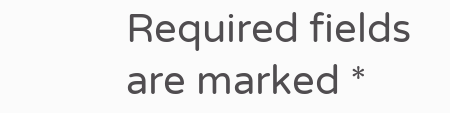Required fields are marked *